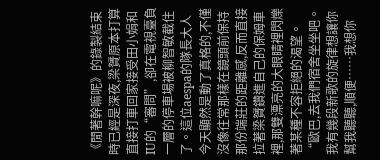《閒著幹嘛呢》的錄製結束時已經是深夜,梁贇原本打算直接打車回家接受田小娟和IU的“審問”,卻在電視臺負一層的停車場被柳智敏截住了。這位aespa的隊長大人今天顯然是動了真格的,不僅沒像往常那樣在鏡頭前保持那份端莊的距離感,反而直接拉著梁贇鑽進自己的保姆車裡,那雙漂亮的大眼睛裡閃爍著某種不容拒絕的渴望。
“歐巴,去我們宿舍坐坐吧。我有幾段新歌的旋律想讓你幫我聽聽,順便……我想你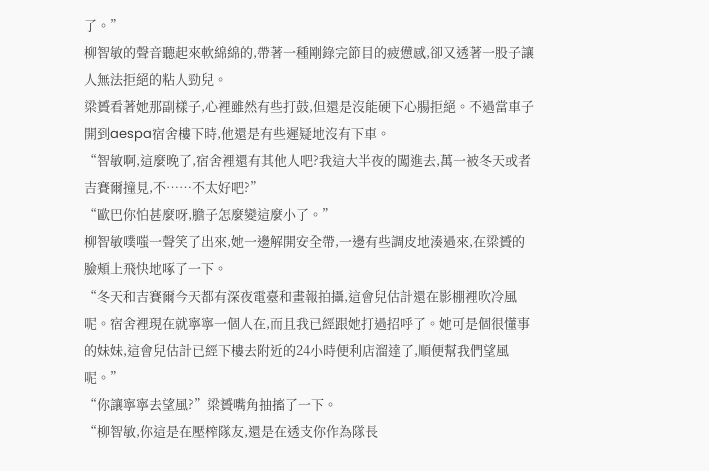了。”
柳智敏的聲音聽起來軟綿綿的,帶著一種剛錄完節目的疲憊感,卻又透著一股子讓人無法拒絕的粘人勁兒。
梁贇看著她那副樣子,心裡雖然有些打鼓,但還是沒能硬下心腸拒絕。不過當車子開到aespa宿舍樓下時,他還是有些遲疑地沒有下車。
“智敏啊,這麼晚了,宿舍裡還有其他人吧?我這大半夜的闖進去,萬一被冬天或者吉賽爾撞見,不……不太好吧?”
“歐巴你怕甚麼呀,膽子怎麼變這麼小了。”
柳智敏噗嗤一聲笑了出來,她一邊解開安全帶,一邊有些調皮地湊過來,在梁贇的臉頰上飛快地啄了一下。
“冬天和吉賽爾今天都有深夜電臺和畫報拍攝,這會兒估計還在影棚裡吹冷風呢。宿舍裡現在就寧寧一個人在,而且我已經跟她打過招呼了。她可是個很懂事的妹妹,這會兒估計已經下樓去附近的24小時便利店溜達了,順便幫我們望風呢。”
“你讓寧寧去望風?”梁贇嘴角抽搐了一下。
“柳智敏,你這是在壓榨隊友,還是在透支你作為隊長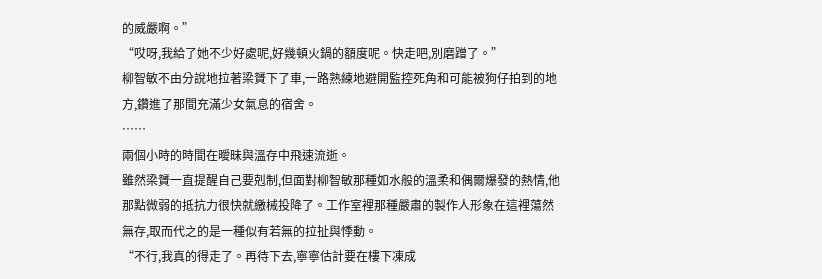的威嚴啊。”
“哎呀,我給了她不少好處呢,好幾頓火鍋的額度呢。快走吧,別磨蹭了。”
柳智敏不由分說地拉著梁贇下了車,一路熟練地避開監控死角和可能被狗仔拍到的地方,鑽進了那間充滿少女氣息的宿舍。
……
兩個小時的時間在曖昧與溫存中飛速流逝。
雖然梁贇一直提醒自己要剋制,但面對柳智敏那種如水般的溫柔和偶爾爆發的熱情,他那點微弱的抵抗力很快就繳械投降了。工作室裡那種嚴肅的製作人形象在這裡蕩然無存,取而代之的是一種似有若無的拉扯與悸動。
“不行,我真的得走了。再待下去,寧寧估計要在樓下凍成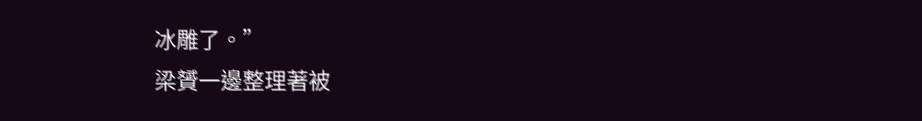冰雕了。”
梁贇一邊整理著被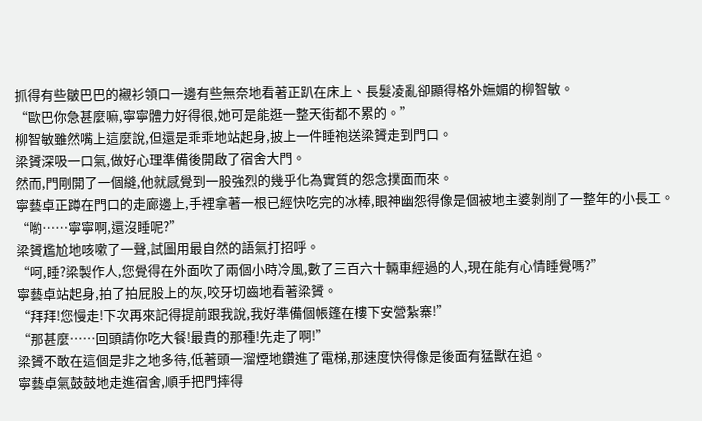抓得有些皺巴巴的襯衫領口一邊有些無奈地看著正趴在床上、長髮凌亂卻顯得格外嫵媚的柳智敏。
“歐巴你急甚麼嘛,寧寧體力好得很,她可是能逛一整天街都不累的。”
柳智敏雖然嘴上這麼說,但還是乖乖地站起身,披上一件睡袍送梁贇走到門口。
梁贇深吸一口氣,做好心理準備後開啟了宿舍大門。
然而,門剛開了一個縫,他就感覺到一股強烈的幾乎化為實質的怨念撲面而來。
寧藝卓正蹲在門口的走廊邊上,手裡拿著一根已經快吃完的冰棒,眼神幽怨得像是個被地主婆剝削了一整年的小長工。
“喲……寧寧啊,還沒睡呢?”
梁贇尷尬地咳嗽了一聲,試圖用最自然的語氣打招呼。
“呵,睡?梁製作人,您覺得在外面吹了兩個小時冷風,數了三百六十輛車經過的人,現在能有心情睡覺嗎?”
寧藝卓站起身,拍了拍屁股上的灰,咬牙切齒地看著梁贇。
“拜拜!您慢走!下次再來記得提前跟我說,我好準備個帳篷在樓下安營紮寨!”
“那甚麼……回頭請你吃大餐!最貴的那種!先走了啊!”
梁贇不敢在這個是非之地多待,低著頭一溜煙地鑽進了電梯,那速度快得像是後面有猛獸在追。
寧藝卓氣鼓鼓地走進宿舍,順手把門摔得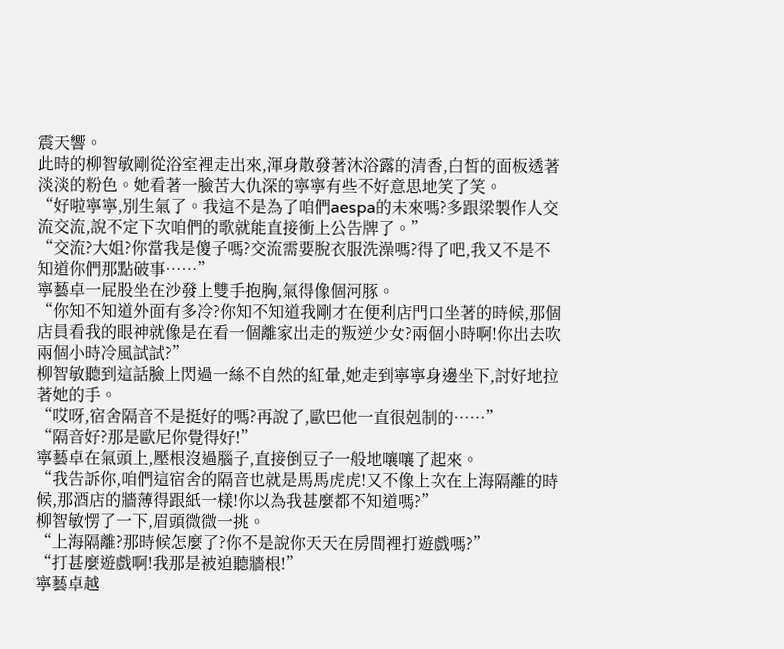震天響。
此時的柳智敏剛從浴室裡走出來,渾身散發著沐浴露的清香,白皙的面板透著淡淡的粉色。她看著一臉苦大仇深的寧寧有些不好意思地笑了笑。
“好啦寧寧,別生氣了。我這不是為了咱們aespa的未來嗎?多跟梁製作人交流交流,說不定下次咱們的歌就能直接衝上公告牌了。”
“交流?大姐?你當我是傻子嗎?交流需要脫衣服洗澡嗎?得了吧,我又不是不知道你們那點破事……”
寧藝卓一屁股坐在沙發上雙手抱胸,氣得像個河豚。
“你知不知道外面有多冷?你知不知道我剛才在便利店門口坐著的時候,那個店員看我的眼神就像是在看一個離家出走的叛逆少女?兩個小時啊!你出去吹兩個小時冷風試試?”
柳智敏聽到這話臉上閃過一絲不自然的紅暈,她走到寧寧身邊坐下,討好地拉著她的手。
“哎呀,宿舍隔音不是挺好的嗎?再說了,歐巴他一直很剋制的……”
“隔音好?那是歐尼你覺得好!”
寧藝卓在氣頭上,壓根沒過腦子,直接倒豆子一般地嚷嚷了起來。
“我告訴你,咱們這宿舍的隔音也就是馬馬虎虎!又不像上次在上海隔離的時候,那酒店的牆薄得跟紙一樣!你以為我甚麼都不知道嗎?”
柳智敏愣了一下,眉頭微微一挑。
“上海隔離?那時候怎麼了?你不是說你天天在房間裡打遊戲嗎?”
“打甚麼遊戲啊!我那是被迫聽牆根!”
寧藝卓越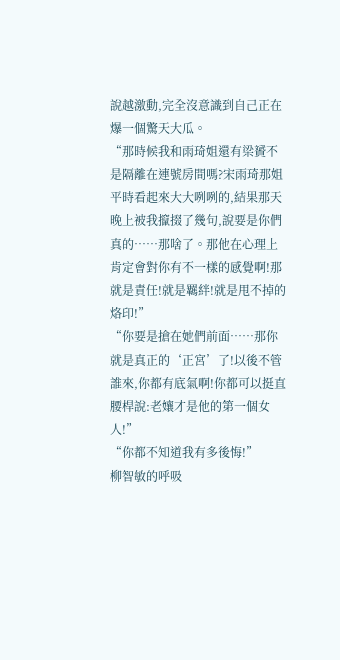說越激動,完全沒意識到自己正在爆一個驚天大瓜。
“那時候我和雨琦姐還有梁贇不是隔離在連號房間嗎?宋雨琦那姐平時看起來大大咧咧的,結果那天晚上被我攛掇了幾句,說要是你們真的……那啥了。那他在心理上肯定會對你有不一樣的感覺啊!那就是責任!就是羈絆!就是甩不掉的烙印!”
“你要是搶在她們前面……那你就是真正的‘正宮’了!以後不管誰來,你都有底氣啊!你都可以挺直腰桿說:老孃才是他的第一個女人!”
“你都不知道我有多後悔!”
柳智敏的呼吸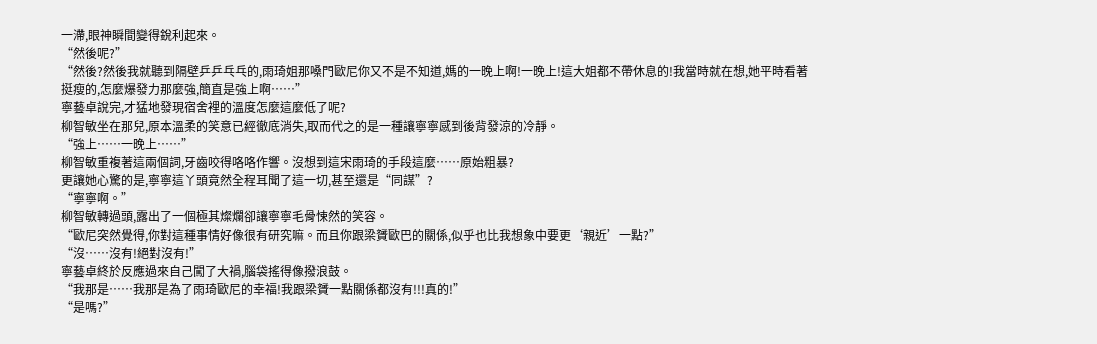一滯,眼神瞬間變得銳利起來。
“然後呢?”
“然後?然後我就聽到隔壁乒乒乓乓的,雨琦姐那嗓門歐尼你又不是不知道,媽的一晚上啊!一晚上!這大姐都不帶休息的!我當時就在想,她平時看著挺瘦的,怎麼爆發力那麼強,簡直是強上啊……”
寧藝卓說完,才猛地發現宿舍裡的溫度怎麼這麼低了呢?
柳智敏坐在那兒,原本溫柔的笑意已經徹底消失,取而代之的是一種讓寧寧感到後背發涼的冷靜。
“強上……一晚上……”
柳智敏重複著這兩個詞,牙齒咬得咯咯作響。沒想到這宋雨琦的手段這麼……原始粗暴?
更讓她心驚的是,寧寧這丫頭竟然全程耳聞了這一切,甚至還是“同謀”?
“寧寧啊。”
柳智敏轉過頭,露出了一個極其燦爛卻讓寧寧毛骨悚然的笑容。
“歐尼突然覺得,你對這種事情好像很有研究嘛。而且你跟梁贇歐巴的關係,似乎也比我想象中要更‘親近’一點?”
“沒……沒有!絕對沒有!”
寧藝卓終於反應過來自己闖了大禍,腦袋搖得像撥浪鼓。
“我那是……我那是為了雨琦歐尼的幸福!我跟梁贇一點關係都沒有!!!真的!”
“是嗎?”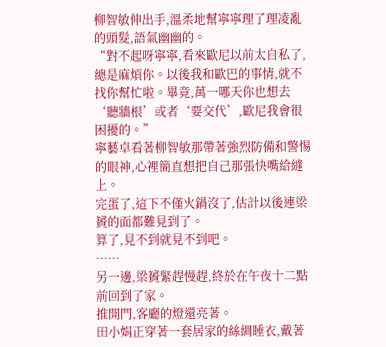柳智敏伸出手,溫柔地幫寧寧理了理凌亂的頭髮,語氣幽幽的。
“對不起呀寧寧,看來歐尼以前太自私了,總是麻煩你。以後我和歐巴的事情,就不找你幫忙啦。畢竟,萬一哪天你也想去‘聽牆根’或者‘要交代’,歐尼我會很困擾的。”
寧藝卓看著柳智敏那帶著強烈防備和警惕的眼神,心裡簡直想把自己那張快嘴給縫上。
完蛋了,這下不僅火鍋沒了,估計以後連梁贇的面都難見到了。
算了,見不到就見不到吧。
……
另一邊,梁贇緊趕慢趕,終於在午夜十二點前回到了家。
推開門,客廳的燈還亮著。
田小娟正穿著一套居家的絲綢睡衣,戴著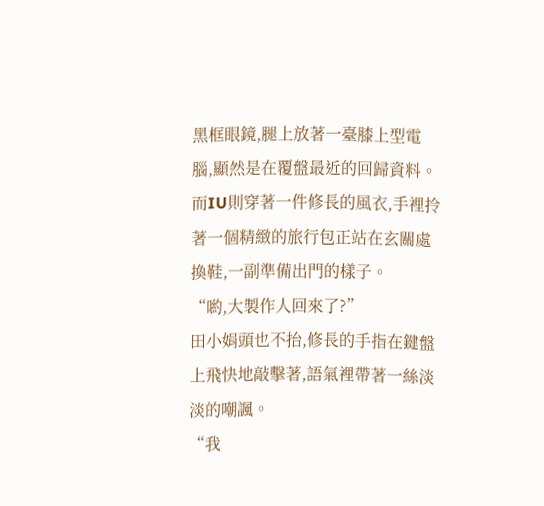黑框眼鏡,腿上放著一臺膝上型電腦,顯然是在覆盤最近的回歸資料。而IU則穿著一件修長的風衣,手裡拎著一個精緻的旅行包正站在玄關處換鞋,一副準備出門的樣子。
“喲,大製作人回來了?”
田小娟頭也不抬,修長的手指在鍵盤上飛快地敲擊著,語氣裡帶著一絲淡淡的嘲諷。
“我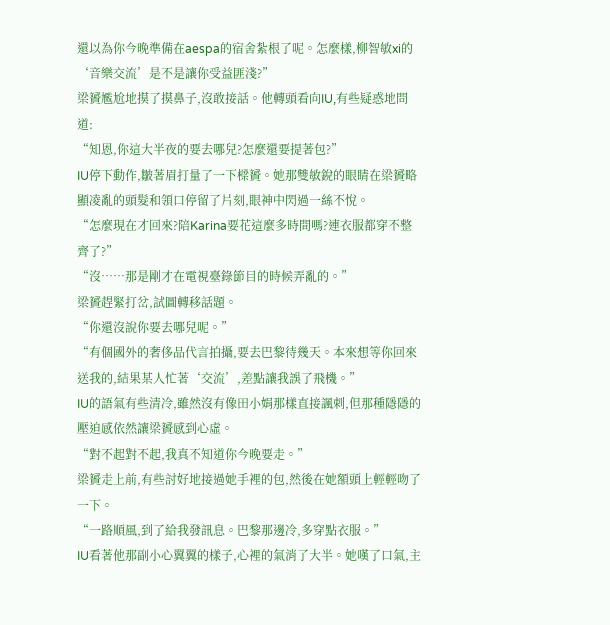還以為你今晚準備在aespa的宿舍紮根了呢。怎麼樣,柳智敏xi的‘音樂交流’是不是讓你受益匪淺?”
梁贇尷尬地摸了摸鼻子,沒敢接話。他轉頭看向IU,有些疑惑地問道:
“知恩,你這大半夜的要去哪兒?怎麼還要提著包?”
IU停下動作,皺著眉打量了一下樑贇。她那雙敏銳的眼睛在梁贇略顯凌亂的頭髮和領口停留了片刻,眼神中閃過一絲不悅。
“怎麼現在才回來?陪Karina要花這麼多時間嗎?連衣服都穿不整齊了?”
“沒……那是剛才在電視臺錄節目的時候弄亂的。”
梁贇趕緊打岔,試圖轉移話題。
“你還沒說你要去哪兒呢。”
“有個國外的奢侈品代言拍攝,要去巴黎待幾天。本來想等你回來送我的,結果某人忙著‘交流’,差點讓我誤了飛機。”
IU的語氣有些清冷,雖然沒有像田小娟那樣直接諷刺,但那種隱隱的壓迫感依然讓梁贇感到心虛。
“對不起對不起,我真不知道你今晚要走。”
梁贇走上前,有些討好地接過她手裡的包,然後在她額頭上輕輕吻了一下。
“一路順風,到了給我發訊息。巴黎那邊冷,多穿點衣服。”
IU看著他那副小心翼翼的樣子,心裡的氣消了大半。她嘆了口氣,主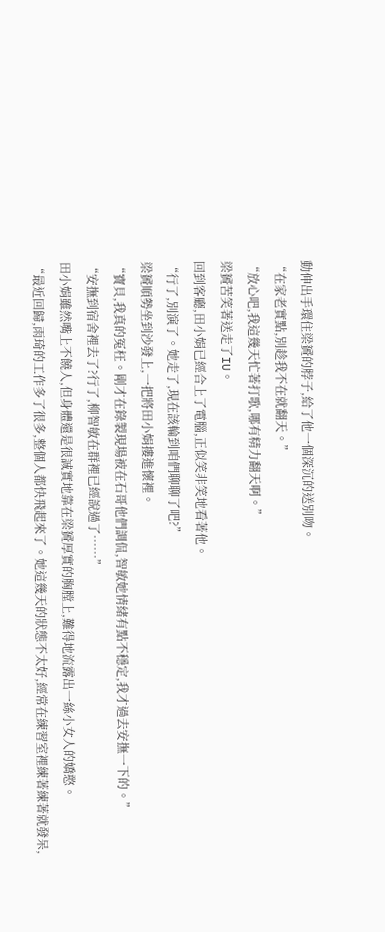動伸出手環住梁贇的脖子,給了他一個深沉的送別吻。
“在家老實點,別趁我不在就翻天。”
“放心吧,我這幾天忙著打歌,哪有精力翻天啊。”
梁贇苦笑著送走了IU。
回到客廳,田小娟已經合上了電腦,正似笑非笑地看著他。
“行了,別演了。她走了,現在該輪到咱們聊聊了吧?”
梁贇順勢坐到沙發上,一把將田小娟摟進懷裡。
“寶貝,我真的冤枉。剛才在錄製現場被在石哥他們調侃,智敏她情緒有點不穩定,我才過去安撫一下的。”
“安撫到宿舍裡去了?行了,柳智敏在群裡已經說過了……”
田小娟雖然嘴上不饒人,但身體還是很誠實地靠在梁贇厚實的胸膛上,難得地流露出一絲小女人的嬌憨。
“最近回歸,雨琦的工作多了很多,整個人都快飛起來了。她這幾天的狀態不太好,經常在練習室裡練著練著就發呆,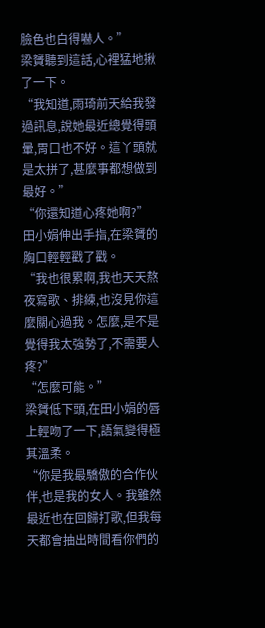臉色也白得嚇人。”
梁贇聽到這話,心裡猛地揪了一下。
“我知道,雨琦前天給我發過訊息,說她最近總覺得頭暈,胃口也不好。這丫頭就是太拼了,甚麼事都想做到最好。”
“你還知道心疼她啊?”
田小娟伸出手指,在梁贇的胸口輕輕戳了戳。
“我也很累啊,我也天天熬夜寫歌、排練,也沒見你這麼關心過我。怎麼,是不是覺得我太強勢了,不需要人疼?”
“怎麼可能。”
梁贇低下頭,在田小娟的唇上輕吻了一下,語氣變得極其溫柔。
“你是我最驕傲的合作伙伴,也是我的女人。我雖然最近也在回歸打歌,但我每天都會抽出時間看你們的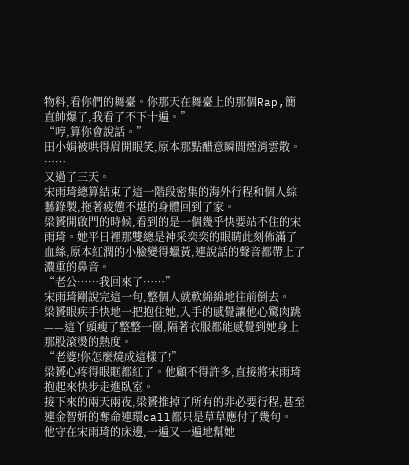物料,看你們的舞臺。你那天在舞臺上的那個Rap,簡直帥爆了,我看了不下十遍。”
“哼,算你會說話。”
田小娟被哄得眉開眼笑,原本那點醋意瞬間煙消雲散。
……
又過了三天。
宋雨琦總算結束了這一階段密集的海外行程和個人綜藝錄製,拖著疲憊不堪的身體回到了家。
梁贇開啟門的時候,看到的是一個幾乎快要站不住的宋雨琦。她平日裡那雙總是神采奕奕的眼睛此刻佈滿了血絲,原本紅潤的小臉變得蠟黃,連說話的聲音都帶上了濃重的鼻音。
“老公……我回來了……”
宋雨琦剛說完這一句,整個人就軟綿綿地往前倒去。
梁贇眼疾手快地一把抱住她,入手的感覺讓他心驚肉跳——這丫頭瘦了整整一圈,隔著衣服都能感覺到她身上那股滾燙的熱度。
“老婆!你怎麼燒成這樣了!”
梁贇心疼得眼眶都紅了。他顧不得許多,直接將宋雨琦抱起來快步走進臥室。
接下來的兩天兩夜,梁贇推掉了所有的非必要行程,甚至連金智妍的奪命連環call都只是草草應付了幾句。
他守在宋雨琦的床邊,一遍又一遍地幫她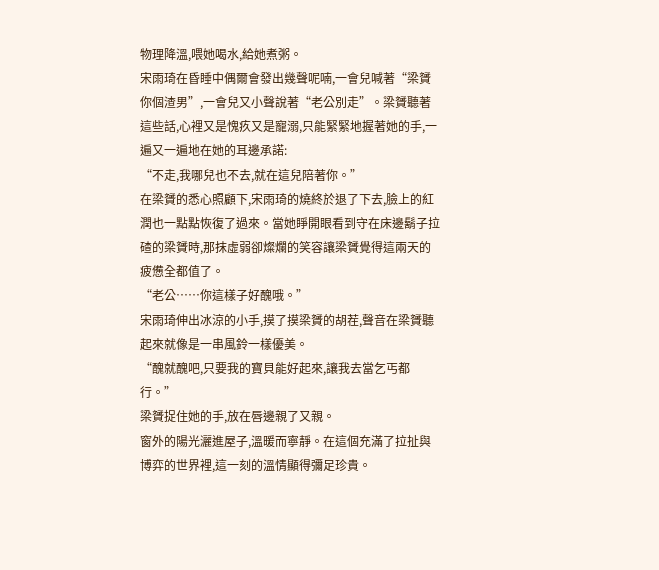物理降溫,喂她喝水,給她煮粥。
宋雨琦在昏睡中偶爾會發出幾聲呢喃,一會兒喊著“梁贇你個渣男”,一會兒又小聲說著“老公別走”。梁贇聽著這些話,心裡又是愧疚又是寵溺,只能緊緊地握著她的手,一遍又一遍地在她的耳邊承諾:
“不走,我哪兒也不去,就在這兒陪著你。”
在梁贇的悉心照顧下,宋雨琦的燒終於退了下去,臉上的紅潤也一點點恢復了過來。當她睜開眼看到守在床邊鬍子拉碴的梁贇時,那抹虛弱卻燦爛的笑容讓梁贇覺得這兩天的疲憊全都值了。
“老公……你這樣子好醜哦。”
宋雨琦伸出冰涼的小手,摸了摸梁贇的胡茬,聲音在梁贇聽起來就像是一串風鈴一樣優美。
“醜就醜吧,只要我的寶貝能好起來,讓我去當乞丐都行。”
梁贇捉住她的手,放在唇邊親了又親。
窗外的陽光灑進屋子,溫暖而寧靜。在這個充滿了拉扯與博弈的世界裡,這一刻的溫情顯得彌足珍貴。